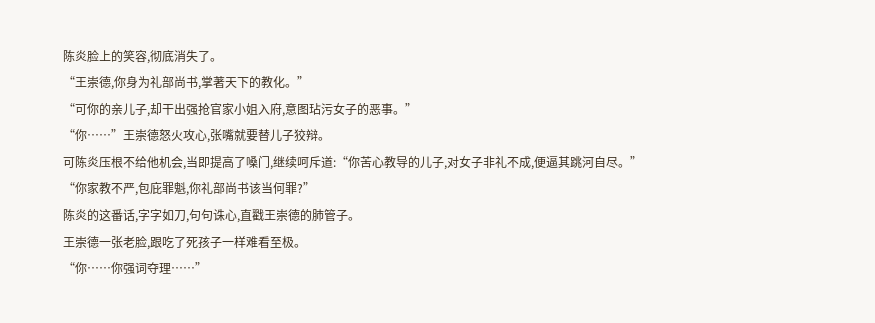陈炎脸上的笑容,彻底消失了。
“王崇德,你身为礼部尚书,掌著天下的教化。”
“可你的亲儿子,却干出强抢官家小姐入府,意图玷污女子的恶事。”
“你……”王崇德怒火攻心,张嘴就要替儿子狡辩。
可陈炎压根不给他机会,当即提高了嗓门,继续呵斥道:“你苦心教导的儿子,对女子非礼不成,便逼其跳河自尽。”
“你家教不严,包庇罪魁,你礼部尚书该当何罪?”
陈炎的这番话,字字如刀,句句诛心,直戳王崇德的肺管子。
王崇德一张老脸,跟吃了死孩子一样难看至极。
“你……你强词夺理……”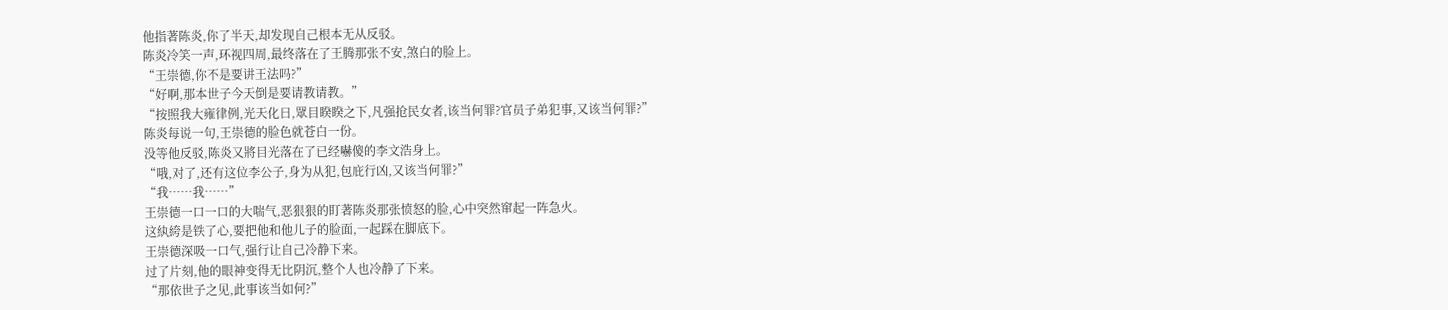他指著陈炎,你了半天,却发现自己根本无从反驳。
陈炎冷笑一声,环视四周,最终落在了王腾那张不安,煞白的脸上。
“王崇德,你不是要讲王法吗?”
“好啊,那本世子今天倒是要请教请教。”
“按照我大雍律例,光天化日,眾目睽睽之下,凡强抢民女者,该当何罪?官员子弟犯事,又该当何罪?”
陈炎每说一句,王崇德的脸色就苍白一份。
没等他反驳,陈炎又將目光落在了已经嚇傻的李文浩身上。
“哦,对了,还有这位李公子,身为从犯,包庇行凶,又该当何罪?”
“我……我……”
王崇德一口一口的大喘气,恶狠狠的盯著陈炎那张愤怒的脸,心中突然窜起一阵急火。
这紈絝是铁了心,要把他和他儿子的脸面,一起踩在脚底下。
王崇德深吸一口气,强行让自己冷静下来。
过了片刻,他的眼神变得无比阴沉,整个人也冷静了下来。
“那依世子之见,此事该当如何?”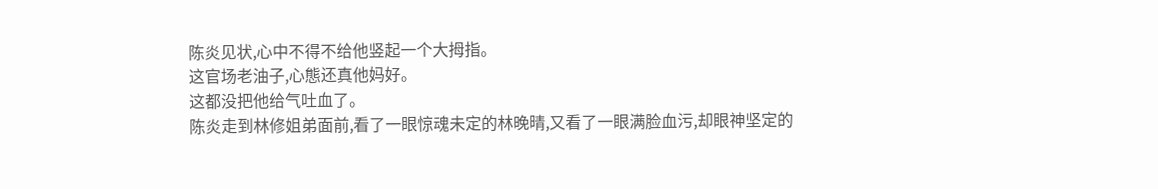陈炎见状,心中不得不给他竖起一个大拇指。
这官场老油子,心態还真他妈好。
这都没把他给气吐血了。
陈炎走到林修姐弟面前,看了一眼惊魂未定的林晚晴,又看了一眼满脸血污,却眼神坚定的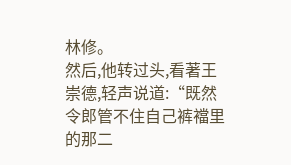林修。
然后,他转过头,看著王崇德,轻声说道:“既然令郎管不住自己裤襠里的那二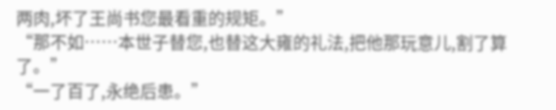两肉,坏了王尚书您最看重的规矩。”
“那不如……本世子替您,也替这大雍的礼法,把他那玩意儿,割了算了。”
“一了百了,永绝后患。”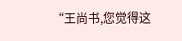“王尚书,您觉得这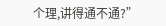个理,讲得通不通?”